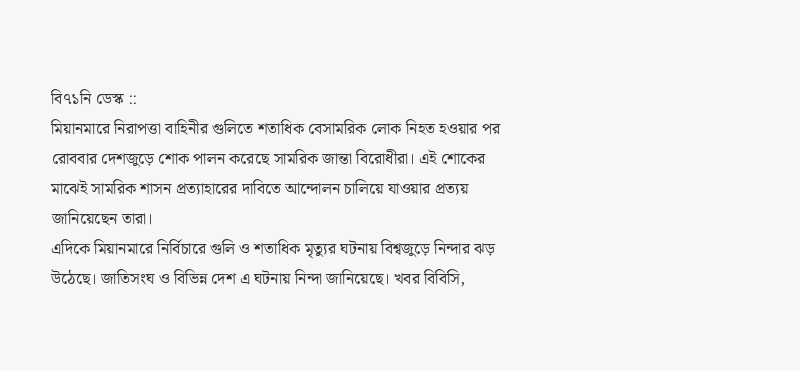বি৭১নি ডেস্ক ::
মিয়ানমারে নিরাপত্তা বাহিনীর গুলিতে শতাধিক বেসামরিক লোক নিহত হওয়ার পর রোববার দেশজুড়ে শোক পালন করেছে সামরিক জান্তা বিরোধীরা। এই শোকের মাঝেই সামরিক শাসন প্রত্যাহারের দাবিতে আন্দোলন চালিয়ে যাওয়ার প্রত্যয় জানিয়েছেন তারা।
এদিকে মিয়ানমারে নির্বিচারে গুলি ও শতাধিক মৃত্যুর ঘটনায় বিশ্বজুড়ে নিন্দার ঝড় উঠেছে। জাতিসংঘ ও বিভিন্ন দেশ এ ঘটনায় নিন্দা জানিয়েছে। খবর বিবিসি,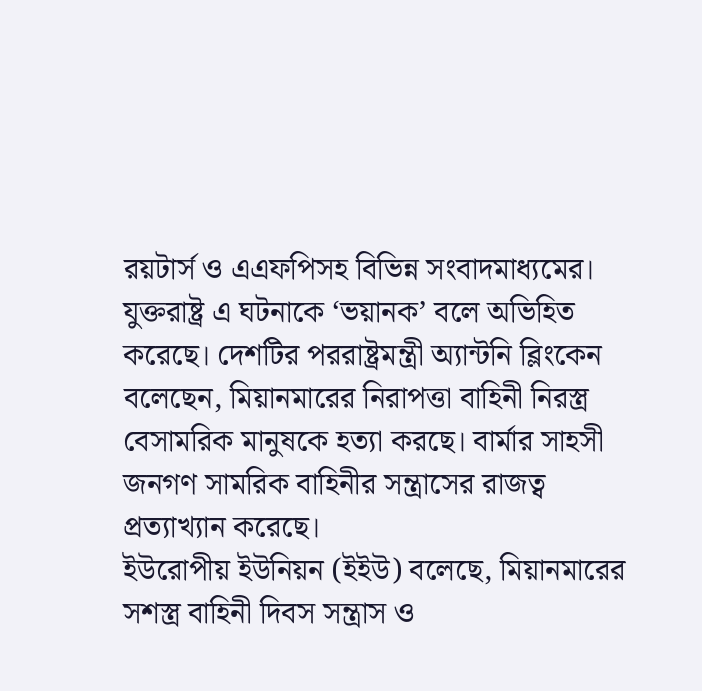রয়টার্স ও এএফপিসহ বিভিন্ন সংবাদমাধ্যমের।
যুক্তরাষ্ট্র এ ঘটনাকে ‘ভয়ানক’ বলে অভিহিত করেছে। দেশটির পররাষ্ট্রমন্ত্রী অ্যান্টনি ব্লিংকেন বলেছেন, মিয়ানমারের নিরাপত্তা বাহিনী নিরস্ত্র বেসামরিক মানুষকে হত্যা করছে। বার্মার সাহসী জনগণ সামরিক বাহিনীর সন্ত্রাসের রাজত্ব প্রত্যাখ্যান করেছে।
ইউরোপীয় ইউনিয়ন (ইইউ) বলেছে, মিয়ানমারের সশস্ত্র বাহিনী দিবস সন্ত্রাস ও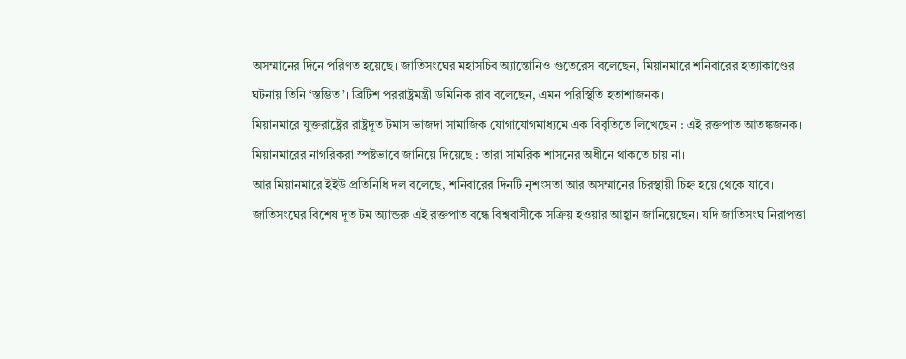অসম্মানের দিনে পরিণত হয়েছে। জাতিসংঘের মহাসচিব অ্যান্তোনিও গুতেরেস বলেছেন, মিয়ানমারে শনিবারের হত্যাকাণ্ডের ঘটনায় তিনি ‘স্তম্ভিত’। ব্রিটিশ পররাষ্ট্রমন্ত্রী ডমিনিক রাব বলেছেন, এমন পরিস্থিতি হতাশাজনক।
মিয়ানমারে যুক্তরাষ্ট্রের রাষ্ট্রদূত টমাস ভাজদা সামাজিক যোগাযোগমাধ্যমে এক বিবৃতিতে লিখেছেন : এই রক্তপাত আতঙ্কজনক। মিয়ানমারের নাগরিকরা স্পষ্টভাবে জানিয়ে দিয়েছে : তারা সামরিক শাসনের অধীনে থাকতে চায় না।
আর মিয়ানমারে ইইউ প্রতিনিধি দল বলেছে, শনিবারের দিনটি নৃশংসতা আর অসম্মানের চিরস্থায়ী চিহ্ন হয়ে থেকে যাবে। জাতিসংঘের বিশেষ দূত টম অ্যান্ডরু এই রক্তপাত বন্ধে বিশ্ববাসীকে সক্রিয় হওয়ার আহ্বান জানিয়েছেন। যদি জাতিসংঘ নিরাপত্তা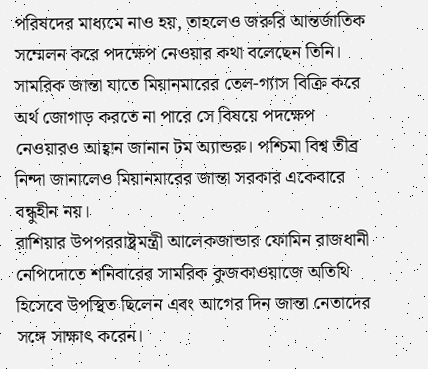পরিষদের মাধ্যমে নাও হয়, তাহলেও জরুরি আন্তর্জাতিক সম্মেলন করে পদক্ষেপ নেওয়ার কথা বলেছেন তিনি।
সামরিক জান্তা যাতে মিয়ানমারের তেল-গ্যাস বিক্রি করে অর্থ জোগাড় করতে না পারে সে বিষয়ে পদক্ষেপ নেওয়ারও আহ্বান জানান টম অ্যান্ডরু। পশ্চিমা বিশ্ব তীব্র নিন্দা জানালেও মিয়ানমারের জান্তা সরকার একেবারে বন্ধুহীন নয়।
রাশিয়ার উপপররাষ্ট্রমন্ত্রী আলেকজান্ডার ফোমিন রাজধানী নেপিদোতে শনিবারের সামরিক কুজকাওয়াজে অতিথি হিসেবে উপস্থিত ছিলেন এবং আগের দিন জান্তা নেতাদের সঙ্গে সাক্ষাৎ করেন।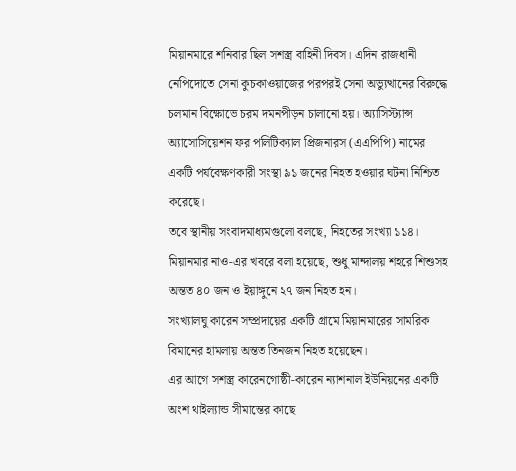মিয়ানমারে শনিবার ছিল সশস্ত্র বাহিনী দিবস। এদিন রাজধানী নেপিদোতে সেনা কুচকাওয়াজের পরপরই সেনা অভ্যুত্থানের বিরুদ্ধে চলমান বিক্ষোভে চরম দমনপীড়ন চালানো হয়। অ্যাসিস্ট্যান্স অ্যাসোসিয়েশন ফর পলিটিক্যাল প্রিজনারস (এএপিপি) নামের একটি পর্যবেক্ষণকারী সংস্থা ৯১ জনের নিহত হওয়ার ঘটনা নিশ্চিত করেছে।
তবে স্থানীয় সংবাদমাধ্যমগুলো বলছে, নিহতের সংখ্যা ১১৪। মিয়ানমার নাও-এর খবরে বলা হয়েছে, শুধু মান্দালয় শহরে শিশুসহ অন্তত ৪০ জন ও ইয়াঙ্গুনে ২৭ জন নিহত হন।
সংখ্যালঘু কারেন সম্প্রদায়ের একটি গ্রামে মিয়ানমারের সামরিক বিমানের হামলায় অন্তত তিনজন নিহত হয়েছেন।
এর আগে সশস্ত্র কারেনগোষ্ঠী-কারেন ন্যাশনাল ইউনিয়নের একটি অংশ থাইল্যান্ড সীমান্তের কাছে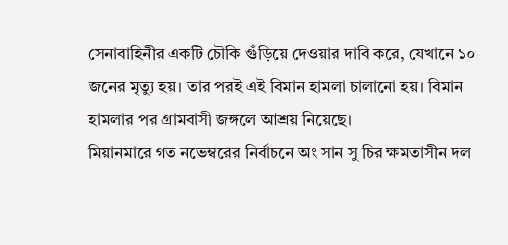সেনাবাহিনীর একটি চৌকি গুঁড়িয়ে দেওয়ার দাবি করে, যেখানে ১০ জনের মৃত্যু হয়। তার পরই এই বিমান হামলা চালানো হয়। বিমান হামলার পর গ্রামবাসী জঙ্গলে আশ্রয় নিয়েছে।
মিয়ানমারে গত নভেম্বরের নির্বাচনে অং সান সু চির ক্ষমতাসীন দল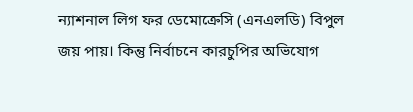ন্যাশনাল লিগ ফর ডেমোক্রেসি (এনএলডি) বিপুল জয় পায়। কিন্তু নির্বাচনে কারচুপির অভিযোগ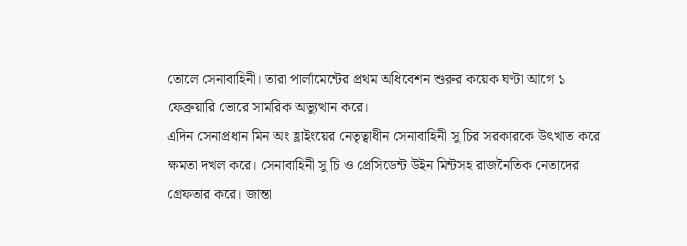তোলে সেনাবাহিনী। তারা পার্লামেন্টের প্রথম অধিবেশন শুরুর কয়েক ঘণ্টা আগে ১ ফেব্রুয়ারি ভোরে সামরিক অভ্যুত্থান করে।
এদিন সেনাপ্রধান মিন অং হ্লাইংয়ের নেতৃত্বাধীন সেনাবাহিনী সু চির সরকারকে উৎখাত করে ক্ষমতা দখল করে। সেনাবাহিনী সু চি ও প্রেসিডেন্ট উইন মিন্টসহ রাজনৈতিক নেতাদের গ্রেফতার করে। জান্তা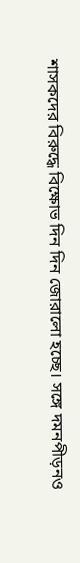শাসকদের বিরুদ্ধে বিক্ষোভ দিন দিন জোরালো হচ্ছে। সঙ্গে দমনপীড়নও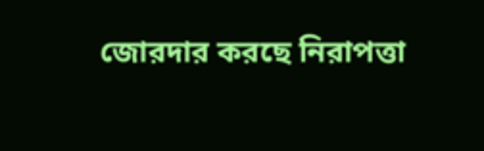জোরদার করছে নিরাপত্তা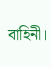বাহিনী।